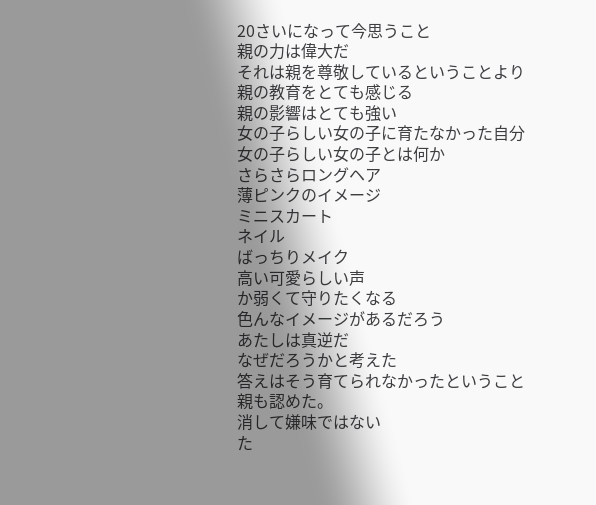20さいになって今思うこと
親の力は偉大だ
それは親を尊敬しているということより
親の教育をとても感じる
親の影響はとても強い
女の子らしい女の子に育たなかった自分
女の子らしい女の子とは何か
さらさらロングヘア
薄ピンクのイメージ
ミニスカート
ネイル
ばっちりメイク
高い可愛らしい声
か弱くて守りたくなる
色んなイメージがあるだろう
あたしは真逆だ
なぜだろうかと考えた
答えはそう育てられなかったということ
親も認めた。
消して嫌味ではない
た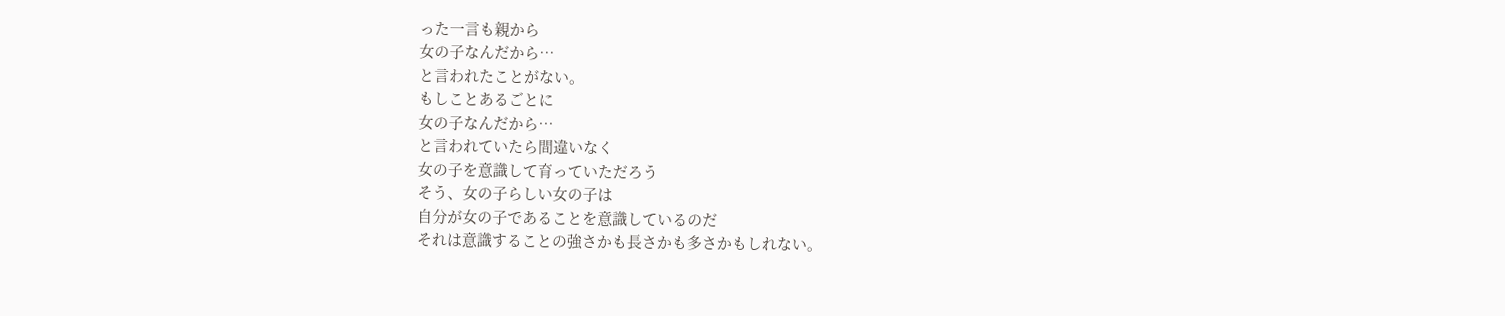った一言も親から
女の子なんだから…
と言われたことがない。
もしことあるごとに
女の子なんだから…
と言われていたら間違いなく
女の子を意識して育っていただろう
そう、女の子らしい女の子は
自分が女の子であることを意識しているのだ
それは意識することの強さかも長さかも多さかもしれない。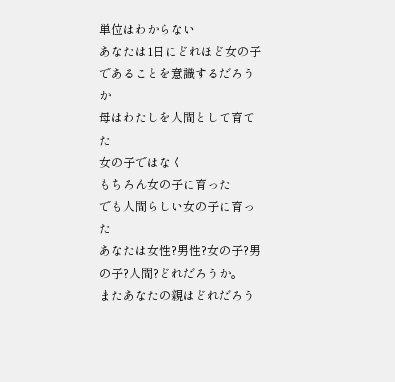単位はわからない
あなたは1日にどれほど女の子であることを意識するだろうか
母はわたしを人間として育てた
女の子ではなく
もちろん女の子に育った
でも人間らしい女の子に育った
あなたは女性?男性?女の子?男の子?人間?どれだろうか。
またあなたの親はどれだろう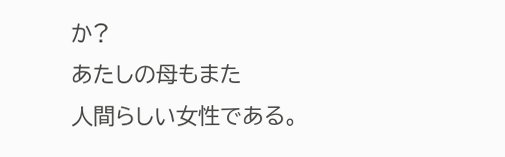か?
あたしの母もまた
人間らしい女性である。